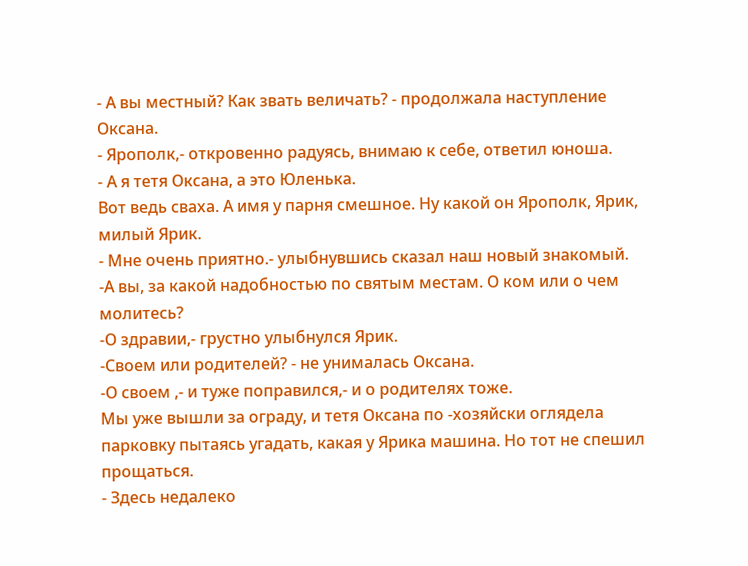- А вы местный? Как звать величать? - продолжала наступление Оксана.
- Ярополк,- откровенно радуясь, внимаю к себе, ответил юноша.
- А я тетя Оксана, а это Юленька.
Вот ведь сваха. А имя у парня смешное. Ну какой он Ярополк, Ярик, милый Ярик.
- Мне очень приятно.- улыбнувшись сказал наш новый знакомый.
-А вы, за какой надобностью по святым местам. О ком или о чем молитесь?
-О здравии,- грустно улыбнулся Ярик.
-Своем или родителей? - не унималась Оксана.
-О своем ,- и туже поправился,- и о родителях тоже.
Мы уже вышли за ограду, и тетя Оксана по -хозяйски оглядела парковку пытаясь угадать, какая у Ярика машина. Но тот не спешил прощаться.
- Здесь недалеко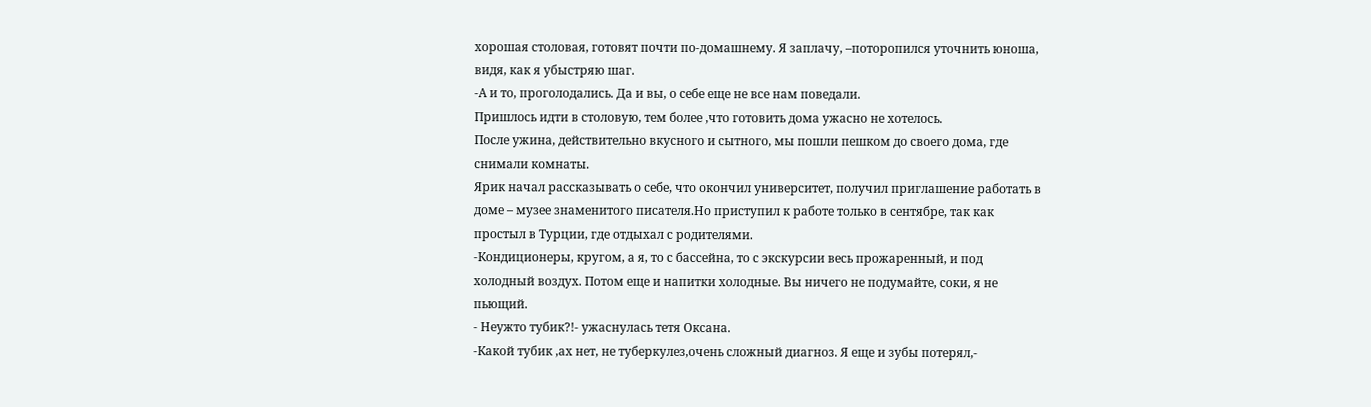хорошая столовая, готовят почти по-домашнему. Я заплачу, –поторопился уточнить юноша, видя, как я убыстряю шаг.
-А и то, проголодались. Да и вы, о себе еще не все нам поведали.
Пришлось идти в столовую, тем более ,что готовить дома ужасно не хотелось.
После ужина, действительно вкусного и сытного, мы пошли пешком до своего дома, где снимали комнаты.
Ярик начал рассказывать о себе, что окончил университет, получил приглашение работать в доме – музее знаменитого писателя.Но приступил к работе только в сентябре, так как простыл в Турции, где отдыхал с родителями.
-Кондиционеры, кругом, а я, то с бассейна, то с экскурсии весь прожаренный, и под холодный воздух. Потом еще и напитки холодные. Вы ничего не подумайте, соки, я не пьющий.
- Неужто тубик?!- ужаснулась тетя Оксана.
-Какой тубик ,ах нет, не туберкулез,очень сложный диагноз. Я еще и зубы потерял,-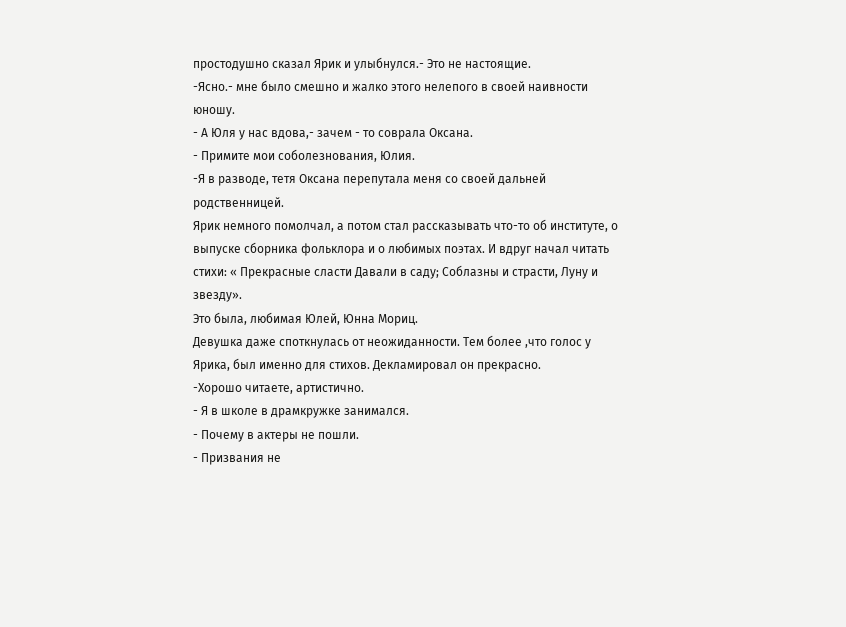простодушно сказал Ярик и улыбнулся.- Это не настоящие.
-Ясно.- мне было смешно и жалко этого нелепого в своей наивности юношу.
- А Юля у нас вдова,- зачем - то соврала Оксана.
- Примите мои соболезнования, Юлия.
-Я в разводе, тетя Оксана перепутала меня со своей дальней родственницей.
Ярик немного помолчал, а потом стал рассказывать что-то об институте, о выпуске сборника фольклора и о любимых поэтах. И вдруг начал читать стихи: « Прекрасные сласти Давали в саду; Соблазны и страсти, Луну и звезду».
Это была, любимая Юлей, Юнна Мориц.
Девушка даже споткнулась от неожиданности. Тем более ,что голос у Ярика, был именно для стихов. Декламировал он прекрасно.
-Хорошо читаете, артистично.
- Я в школе в драмкружке занимался.
- Почему в актеры не пошли.
- Призвания не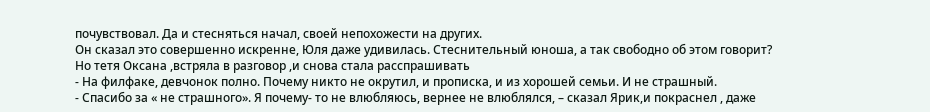почувствовал. Да и стесняться начал, своей непохожести на других.
Он сказал это совершенно искренне, Юля даже удивилась. Стеснительный юноша, а так свободно об этом говорит?
Но тетя Оксана ,встряла в разговор ,и снова стала расспрашивать
- На филфаке, девчонок полно. Почему никто не окрутил, и прописка, и из хорошей семьи. И не страшный.
- Спасибо за « не страшного». Я почему- то не влюбляюсь, вернее не влюблялся, – сказал Ярик,и покраснел , даже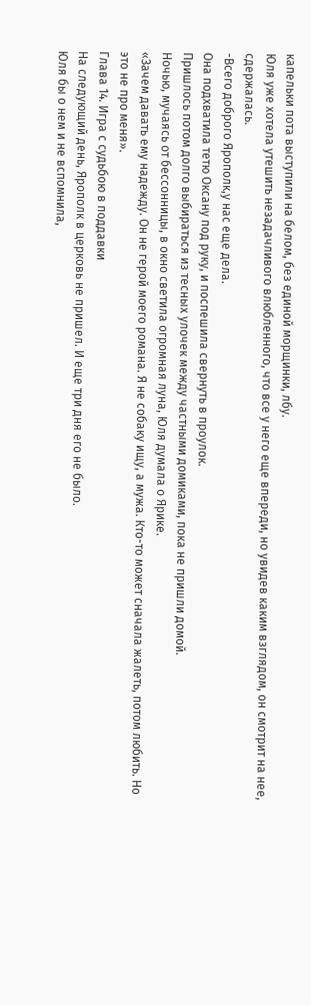капельки пота выступили на белом, без единой морщинки, лбу.
Юля уже хотела утешить незадачливого влюбленного, что все у него еще впереди, но увидев каким взглядом, он смотрит на нее, сдержалась.
-Всего доброго Ярополк,у нас еще дела.
Она подхватила тетю Оксану под руку, и поспешила свернуть в проулок.
Пришлось потом долго выбираться из тесных улочек между частными домиками, пока не пришли домой.
Ночью, мучаясь от бессонницы, в окно светила огромная луна, Юля думала о Ярике.
«Зачем давать ему надежду. Он не герой моего романа. Я не собаку ищу, а мужа. Кто-то может сначала жалеть, потом любить. Но это не про меня».
Глава 14. Игра с судьбою в поддавки
На следующий день, Ярополк в церковь не пришел. И еще три дня его не было.
Юля бы о нем и не вспомнила,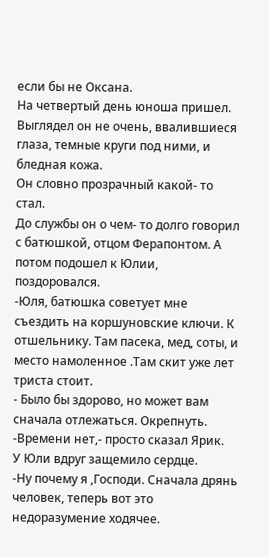если бы не Оксана.
На четвертый день юноша пришел. Выглядел он не очень, ввалившиеся глаза, темные круги под ними, и бледная кожа.
Он словно прозрачный какой- то стал.
До службы он о чем- то долго говорил с батюшкой, отцом Ферапонтом. А потом подошел к Юлии, поздоровался.
-Юля, батюшка советует мне съездить на коршуновские ключи. К отшельнику. Там пасека, мед, соты, и место намоленное .Там скит уже лет триста стоит.
- Было бы здорово, но может вам сначала отлежаться. Окрепнуть.
-Времени нет,- просто сказал Ярик.
У Юли вдруг защемило сердце.
-Ну почему я ,Господи. Сначала дрянь человек, теперь вот это недоразумение ходячее.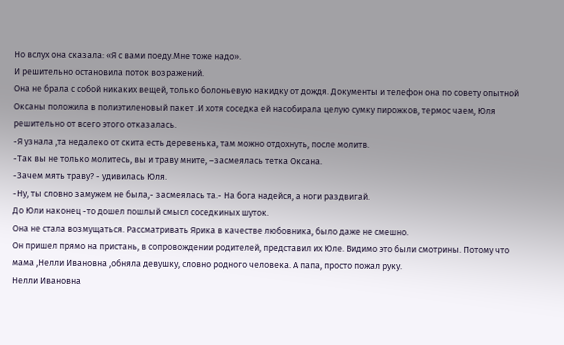Но вслух она сказала: «Я с вами поеду.Мне тоже надо».
И решительно остановила поток возражений.
Она не брала с собой никаких вещей, только болоньевую накидку от дождя. Документы и телефон она по совету опытной Оксаны положила в полиэтиленовый пакет .И хотя соседка ей насобирала целую сумку пирожков, термос чаем, Юля решительно от всего этого отказалась.
-Я узнала ,та недалеко от скита есть деревенька, там можно отдохнуть, после молитв.
-Так вы не только молитесь, вы и траву мните, –засмеялась тетка Оксана.
-Зачем мять траву? - удивилась Юля.
-Ну, ты словно замужем не была,- засмеялась та.- На бога надейся, а ноги раздвигай.
До Юли наконец -то дошел пошлый смысл соседкиных шуток.
Она не стала возмущаться. Рассматривать Ярика в качестве любовника, было даже не смешно.
Он пришел прямо на пристань, в сопровождении родителей, представил их Юле. Видимо это были смотрины. Потому что мама ,Нелли Ивановна ,обняла девушку, словно родного человека. А папа, просто пожал руку.
Нелли Ивановна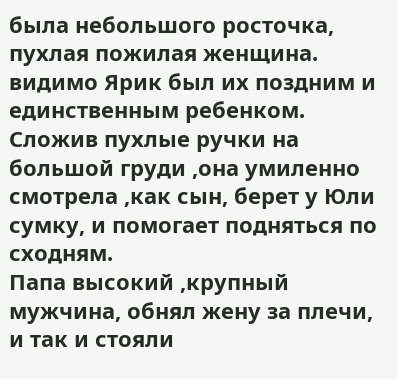была небольшого росточка, пухлая пожилая женщина. видимо Ярик был их поздним и единственным ребенком.
Сложив пухлые ручки на большой груди ,она умиленно смотрела ,как сын, берет у Юли сумку, и помогает подняться по сходням.
Папа высокий ,крупный мужчина, обнял жену за плечи, и так и стояли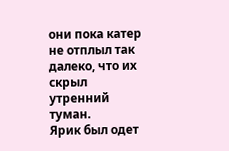они пока катер не отплыл так далеко, что их скрыл утренний туман.
Ярик был одет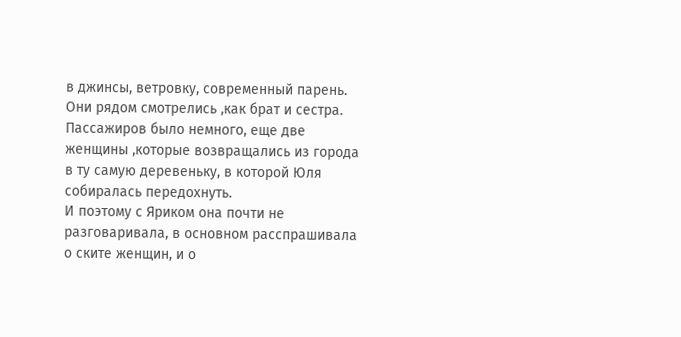в джинсы, ветровку, современный парень. Они рядом смотрелись ,как брат и сестра.
Пассажиров было немного, еще две женщины ,которые возвращались из города в ту самую деревеньку, в которой Юля собиралась передохнуть.
И поэтому с Яриком она почти не разговаривала, в основном расспрашивала о ските женщин, и о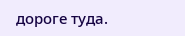дороге туда.